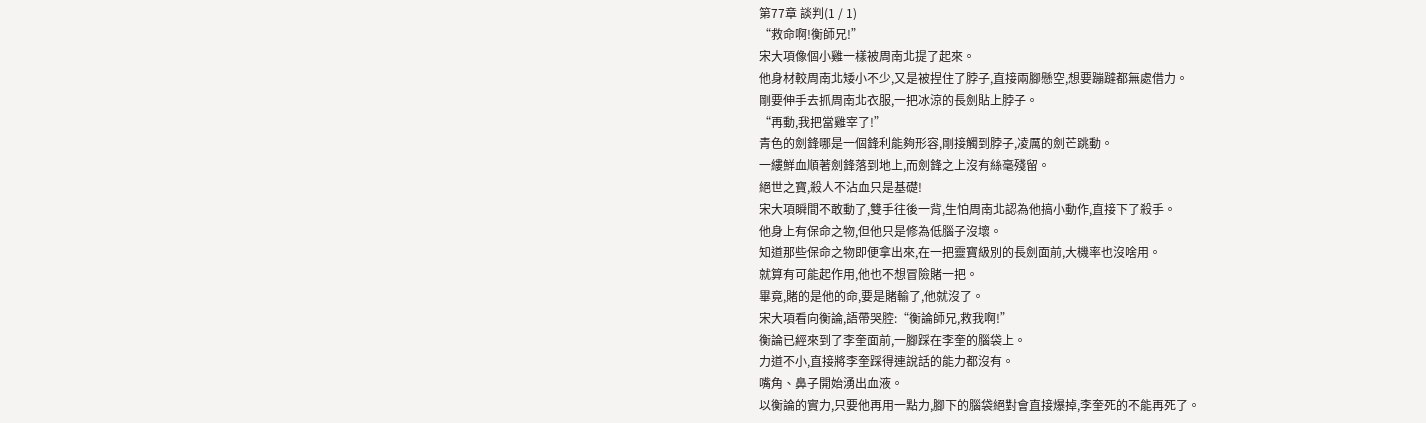第77章 談判(1 / 1)
“救命啊!衡師兄!”
宋大項像個小雞一樣被周南北提了起來。
他身材較周南北矮小不少,又是被捏住了脖子,直接兩腳懸空,想要蹦躂都無處借力。
剛要伸手去抓周南北衣服,一把冰涼的長劍貼上脖子。
“再動,我把當雞宰了!”
青色的劍鋒哪是一個鋒利能夠形容,剛接觸到脖子,凌厲的劍芒跳動。
一縷鮮血順著劍鋒落到地上,而劍鋒之上沒有絲毫殘留。
絕世之寶,殺人不沾血只是基礎!
宋大項瞬間不敢動了,雙手往後一背,生怕周南北認為他搞小動作,直接下了殺手。
他身上有保命之物,但他只是修為低腦子沒壞。
知道那些保命之物即便拿出來,在一把靈寶級別的長劍面前,大機率也沒啥用。
就算有可能起作用,他也不想冒險賭一把。
畢竟,賭的是他的命,要是賭輸了,他就沒了。
宋大項看向衡論,語帶哭腔:“衡論師兄,救我啊!”
衡論已經來到了李奎面前,一腳踩在李奎的腦袋上。
力道不小,直接將李奎踩得連說話的能力都沒有。
嘴角、鼻子開始湧出血液。
以衡論的實力,只要他再用一點力,腳下的腦袋絕對會直接爆掉,李奎死的不能再死了。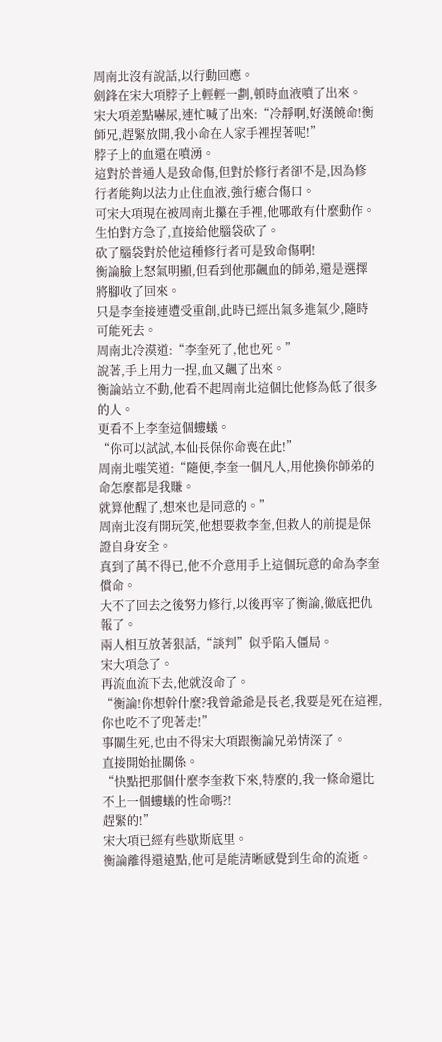周南北沒有說話,以行動回應。
劍鋒在宋大項脖子上輕輕一劃,頓時血液噴了出來。
宋大項差點嚇尿,連忙喊了出來:“冷靜啊,好漢饒命!衡師兄,趕緊放開,我小命在人家手裡捏著呢!”
脖子上的血還在噴湧。
這對於普通人是致命傷,但對於修行者卻不是,因為修行者能夠以法力止住血液,強行癒合傷口。
可宋大項現在被周南北攥在手裡,他哪敢有什麼動作。
生怕對方急了,直接給他腦袋砍了。
砍了腦袋對於他這種修行者可是致命傷啊!
衡論臉上怒氣明顯,但看到他那飆血的師弟,還是選擇將腳收了回來。
只是李奎接連遭受重創,此時已經出氣多進氣少,隨時可能死去。
周南北冷漠道:“李奎死了,他也死。”
說著,手上用力一捏,血又飆了出來。
衡論站立不動,他看不起周南北這個比他修為低了很多的人。
更看不上李奎這個螻蟻。
“你可以試試,本仙長保你命喪在此!”
周南北嗤笑道:“隨便,李奎一個凡人,用他換你師弟的命怎麼都是我賺。
就算他醒了,想來也是同意的。”
周南北沒有開玩笑,他想要救李奎,但救人的前提是保證自身安全。
真到了萬不得已,他不介意用手上這個玩意的命為李奎償命。
大不了回去之後努力修行,以後再宰了衡論,徹底把仇報了。
兩人相互放著狠話,“談判”似乎陷入僵局。
宋大項急了。
再流血流下去,他就沒命了。
“衡論!你想幹什麼?我曾爺爺是長老,我要是死在這裡,你也吃不了兜著走!”
事關生死,也由不得宋大項跟衡論兄弟情深了。
直接開始扯關係。
“快點把那個什麼李奎救下來,特麼的,我一條命還比不上一個螻蟻的性命嗎?!
趕緊的!”
宋大項已經有些歇斯底里。
衡論離得還遠點,他可是能清晰感覺到生命的流逝。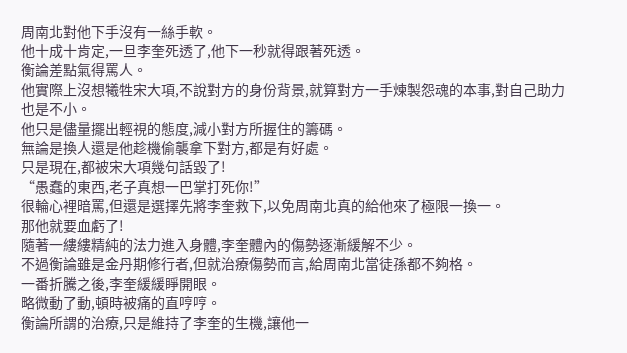周南北對他下手沒有一絲手軟。
他十成十肯定,一旦李奎死透了,他下一秒就得跟著死透。
衡論差點氣得罵人。
他實際上沒想犧牲宋大項,不說對方的身份背景,就算對方一手煉製怨魂的本事,對自己助力也是不小。
他只是儘量擺出輕視的態度,減小對方所握住的籌碼。
無論是換人還是他趁機偷襲拿下對方,都是有好處。
只是現在,都被宋大項幾句話毀了!
“愚蠢的東西,老子真想一巴掌打死你!”
很輪心裡暗罵,但還是選擇先將李奎救下,以免周南北真的給他來了極限一換一。
那他就要血虧了!
隨著一縷縷精純的法力進入身體,李奎體內的傷勢逐漸緩解不少。
不過衡論雖是金丹期修行者,但就治療傷勢而言,給周南北當徒孫都不夠格。
一番折騰之後,李奎緩緩睜開眼。
略微動了動,頓時被痛的直哼哼。
衡論所謂的治療,只是維持了李奎的生機,讓他一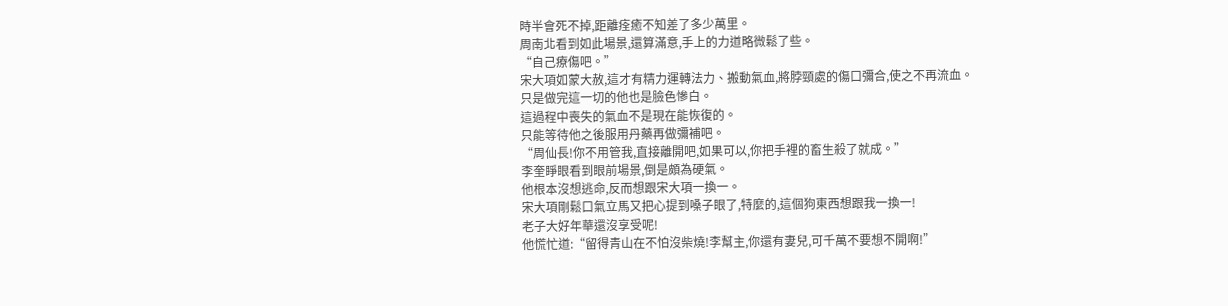時半會死不掉,距離痊癒不知差了多少萬里。
周南北看到如此場景,還算滿意,手上的力道略微鬆了些。
“自己療傷吧。”
宋大項如蒙大赦,這才有精力運轉法力、搬動氣血,將脖頸處的傷口彌合,使之不再流血。
只是做完這一切的他也是臉色慘白。
這過程中喪失的氣血不是現在能恢復的。
只能等待他之後服用丹藥再做彌補吧。
“周仙長!你不用管我,直接離開吧,如果可以,你把手裡的畜生殺了就成。”
李奎睜眼看到眼前場景,倒是頗為硬氣。
他根本沒想逃命,反而想跟宋大項一換一。
宋大項剛鬆口氣立馬又把心提到嗓子眼了,特麼的,這個狗東西想跟我一換一!
老子大好年華還沒享受呢!
他慌忙道:“留得青山在不怕沒柴燒!李幫主,你還有妻兒,可千萬不要想不開啊!”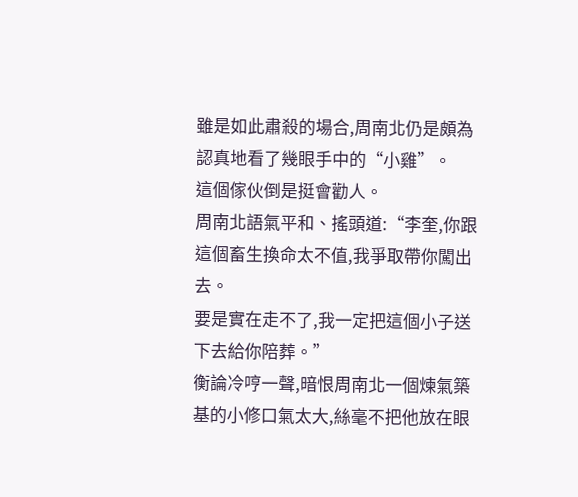雖是如此肅殺的場合,周南北仍是頗為認真地看了幾眼手中的“小雞”。
這個傢伙倒是挺會勸人。
周南北語氣平和、搖頭道:“李奎,你跟這個畜生換命太不值,我爭取帶你闖出去。
要是實在走不了,我一定把這個小子送下去給你陪葬。”
衡論冷哼一聲,暗恨周南北一個煉氣築基的小修口氣太大,絲毫不把他放在眼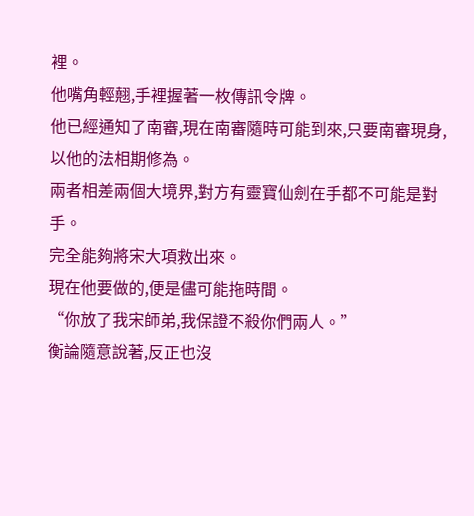裡。
他嘴角輕翹,手裡握著一枚傳訊令牌。
他已經通知了南審,現在南審隨時可能到來,只要南審現身,以他的法相期修為。
兩者相差兩個大境界,對方有靈寶仙劍在手都不可能是對手。
完全能夠將宋大項救出來。
現在他要做的,便是儘可能拖時間。
“你放了我宋師弟,我保證不殺你們兩人。”
衡論隨意說著,反正也沒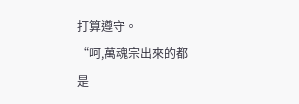打算遵守。
“呵,萬魂宗出來的都是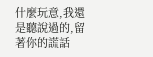什麼玩意,我還是聽說過的,留著你的謊話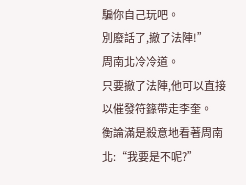騙你自己玩吧。
別廢話了,撤了法陣!”
周南北冷冷道。
只要撤了法陣,他可以直接以催發符籙帶走李奎。
衡論滿是殺意地看著周南北:“我要是不呢?”